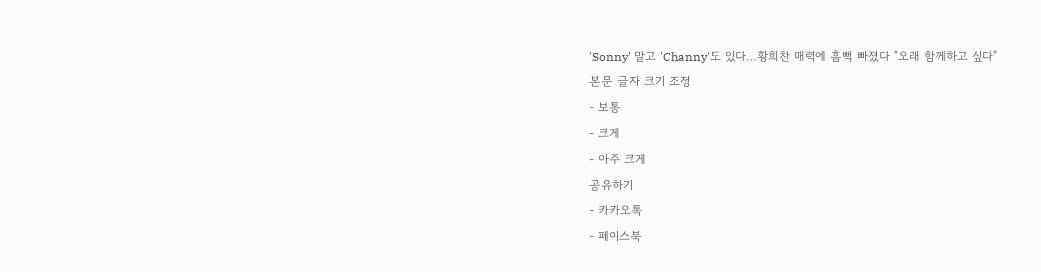'Sonny' 말고 'Channy'도 있다…황희찬 매력에 흠뻑 빠졌다 "오래 함께하고 싶다"
본문 글자 크기 조정
- 보통
- 크게
- 아주 크게
공유하기
- 카카오톡
- 페이스북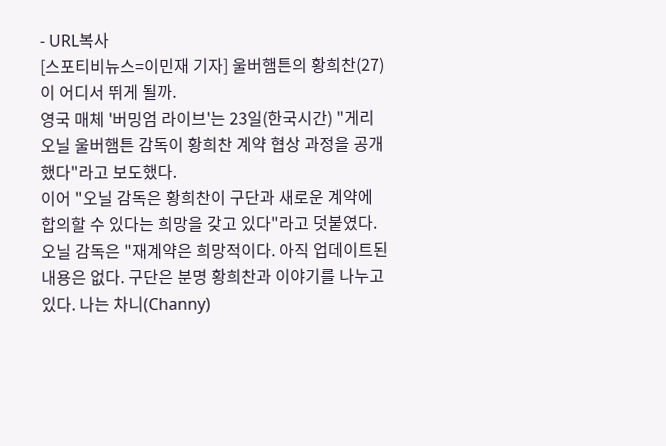- URL복사
[스포티비뉴스=이민재 기자] 울버햄튼의 황희찬(27)이 어디서 뛰게 될까.
영국 매체 '버밍엄 라이브'는 23일(한국시간) "게리 오닐 울버햄튼 감독이 황희찬 계약 협상 과정을 공개했다"라고 보도했다.
이어 "오닐 감독은 황희찬이 구단과 새로운 계약에 합의할 수 있다는 희망을 갖고 있다"라고 덧붙였다.
오닐 감독은 "재계약은 희망적이다. 아직 업데이트된 내용은 없다. 구단은 분명 황희찬과 이야기를 나누고 있다. 나는 차니(Channy)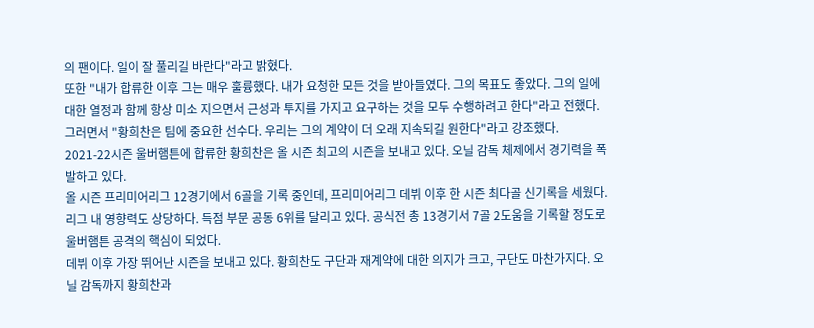의 팬이다. 일이 잘 풀리길 바란다"라고 밝혔다.
또한 "내가 합류한 이후 그는 매우 훌륭했다. 내가 요청한 모든 것을 받아들였다. 그의 목표도 좋았다. 그의 일에 대한 열정과 함께 항상 미소 지으면서 근성과 투지를 가지고 요구하는 것을 모두 수행하려고 한다"라고 전했다.
그러면서 "황희찬은 팀에 중요한 선수다. 우리는 그의 계약이 더 오래 지속되길 원한다"라고 강조했다.
2021-22시즌 울버햄튼에 합류한 황희찬은 올 시즌 최고의 시즌을 보내고 있다. 오닐 감독 체제에서 경기력을 폭발하고 있다.
올 시즌 프리미어리그 12경기에서 6골을 기록 중인데, 프리미어리그 데뷔 이후 한 시즌 최다골 신기록을 세웠다. 리그 내 영향력도 상당하다. 득점 부문 공동 6위를 달리고 있다. 공식전 총 13경기서 7골 2도움을 기록할 정도로 울버햄튼 공격의 핵심이 되었다.
데뷔 이후 가장 뛰어난 시즌을 보내고 있다. 황희찬도 구단과 재계약에 대한 의지가 크고, 구단도 마찬가지다. 오닐 감독까지 황희찬과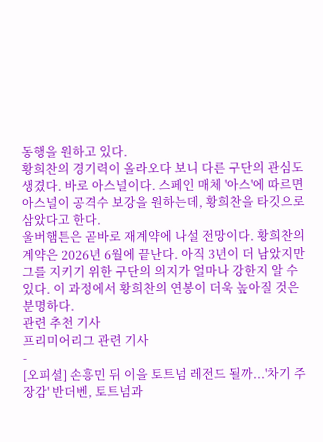동행을 원하고 있다.
황희찬의 경기력이 올라오다 보니 다른 구단의 관심도 생겼다. 바로 아스널이다. 스페인 매체 '아스'에 따르면 아스널이 공격수 보강을 원하는데, 황희찬을 타깃으로 삼았다고 한다.
울버햄튼은 곧바로 재계약에 나설 전망이다. 황희찬의 계약은 2026년 6월에 끝난다. 아직 3년이 더 남았지만 그를 지키기 위한 구단의 의지가 얼마나 강한지 알 수 있다. 이 과정에서 황희찬의 연봉이 더욱 높아질 것은 분명하다.
관련 추천 기사
프리미어리그 관련 기사
-
[오피셜] 손흥민 뒤 이을 토트넘 레전드 될까...'차기 주장감' 반더벤, 토트넘과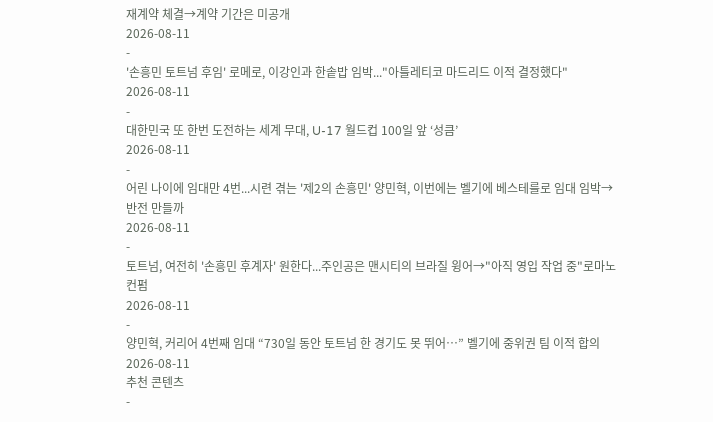재계약 체결→계약 기간은 미공개
2026-08-11
-
'손흥민 토트넘 후임' 로메로, 이강인과 한솥밥 임박..."아틀레티코 마드리드 이적 결정했다"
2026-08-11
-
대한민국 또 한번 도전하는 세계 무대, U-17 월드컵 100일 앞 ‘성큼’
2026-08-11
-
어린 나이에 임대만 4번...시련 겪는 '제2의 손흥민' 양민혁, 이번에는 벨기에 베스테를로 임대 임박→반전 만들까
2026-08-11
-
토트넘, 여전히 '손흥민 후계자' 원한다...주인공은 맨시티의 브라질 윙어→"아직 영입 작업 중"로마노 컨펌
2026-08-11
-
양민혁, 커리어 4번째 임대 “730일 동안 토트넘 한 경기도 못 뛰어…” 벨기에 중위권 팀 이적 합의
2026-08-11
추천 콘텐츠
-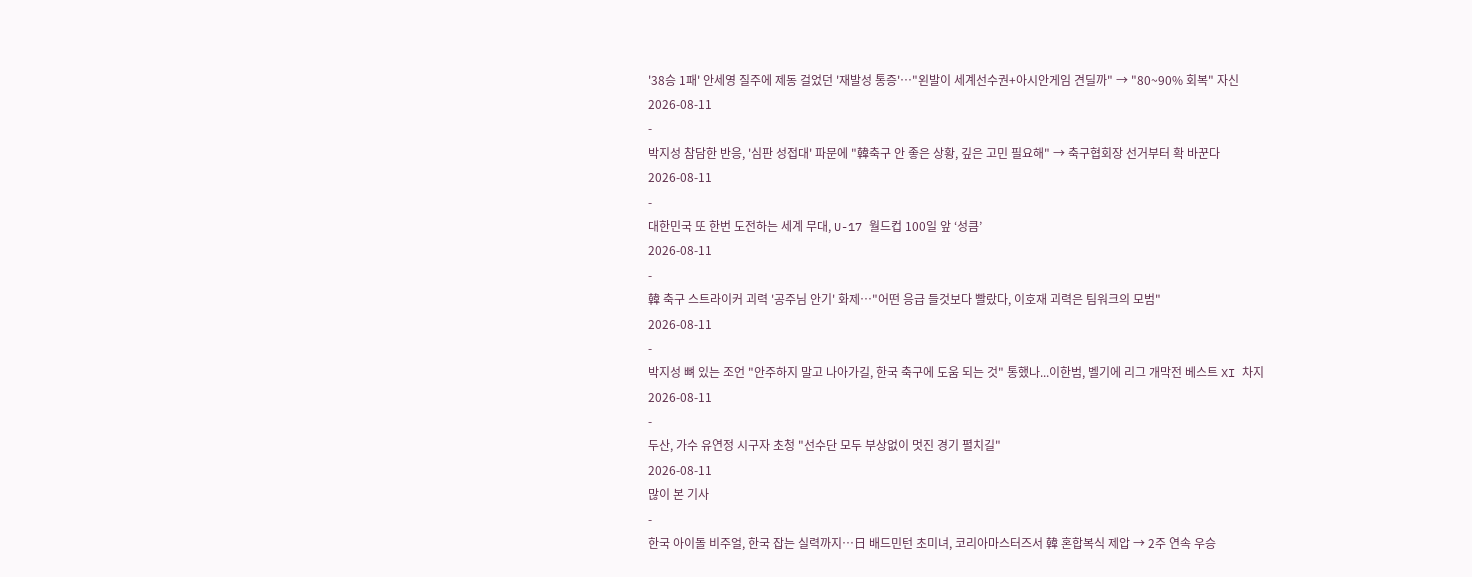'38승 1패' 안세영 질주에 제동 걸었던 '재발성 통증'…"왼발이 세계선수권+아시안게임 견딜까" → "80~90% 회복" 자신
2026-08-11
-
박지성 참담한 반응, '심판 성접대' 파문에 "韓축구 안 좋은 상황, 깊은 고민 필요해" → 축구협회장 선거부터 확 바꾼다
2026-08-11
-
대한민국 또 한번 도전하는 세계 무대, U-17 월드컵 100일 앞 ‘성큼’
2026-08-11
-
韓 축구 스트라이커 괴력 '공주님 안기' 화제…"어떤 응급 들것보다 빨랐다, 이호재 괴력은 팀워크의 모범"
2026-08-11
-
박지성 뼈 있는 조언 "안주하지 말고 나아가길, 한국 축구에 도움 되는 것" 통했나...이한범, 벨기에 리그 개막전 베스트 XI 차지
2026-08-11
-
두산, 가수 유연정 시구자 초청 "선수단 모두 부상없이 멋진 경기 펼치길"
2026-08-11
많이 본 기사
-
한국 아이돌 비주얼, 한국 잡는 실력까지…日 배드민턴 초미녀, 코리아마스터즈서 韓 혼합복식 제압 → 2주 연속 우승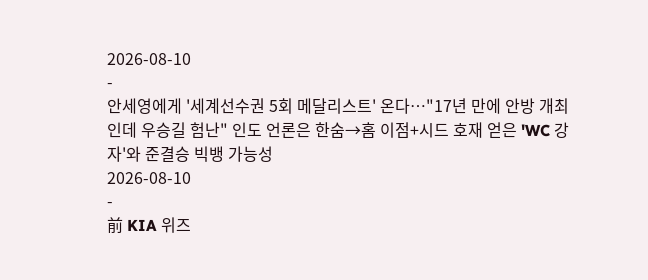2026-08-10
-
안세영에게 '세계선수권 5회 메달리스트' 온다…"17년 만에 안방 개최인데 우승길 험난" 인도 언론은 한숨→홈 이점+시드 호재 얻은 'WC 강자'와 준결승 빅뱅 가능성
2026-08-10
-
前 KIA 위즈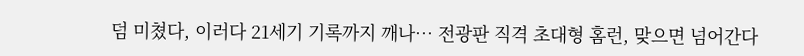덤 미쳤다, 이러다 21세기 기록까지 깨나… 전광판 직격 초대형 홈런, 맞으면 넘어간다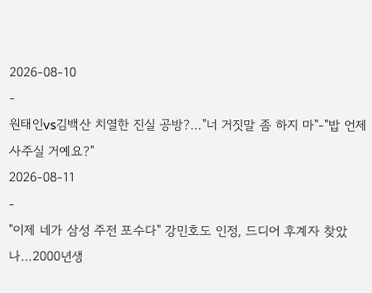2026-08-10
-
원태인vs김백산 치열한 진실 공방?…"너 거짓말 좀 하지 마"-"밥 언제 사주실 거예요?"
2026-08-11
-
"이제 네가 삼성 주전 포수다" 강민호도 인정, 드디어 후계자 찾았나…2000년생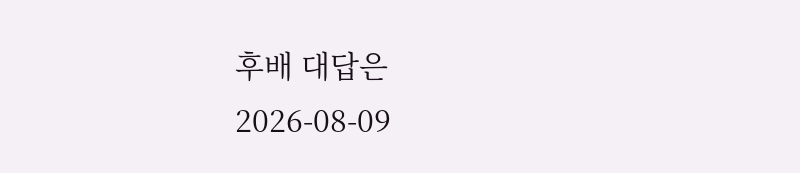후배 대답은
2026-08-09